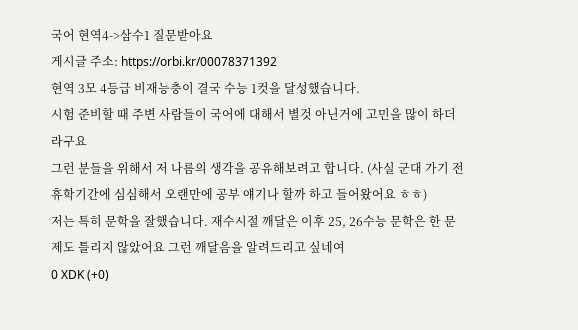국어 현역4->삼수1 질문받아요
게시글 주소: https://orbi.kr/00078371392
현역 3모 4등급 비재능충이 결국 수능 1컷을 달성했습니다.
시험 준비할 때 주변 사람들이 국어에 대해서 별것 아닌거에 고민을 많이 하더라구요
그런 분들을 위해서 저 나름의 생각을 공유해보려고 합니다. (사실 군대 가기 전 휴학기간에 심심해서 오랜만에 공부 얘기나 할까 하고 들어왔어요 ㅎㅎ)
저는 특히 문학을 잘했습니다. 재수시절 깨달은 이후 25, 26수능 문학은 한 문제도 틀리지 않았어요 그런 깨달음을 알려드리고 싶네여
0 XDK (+0)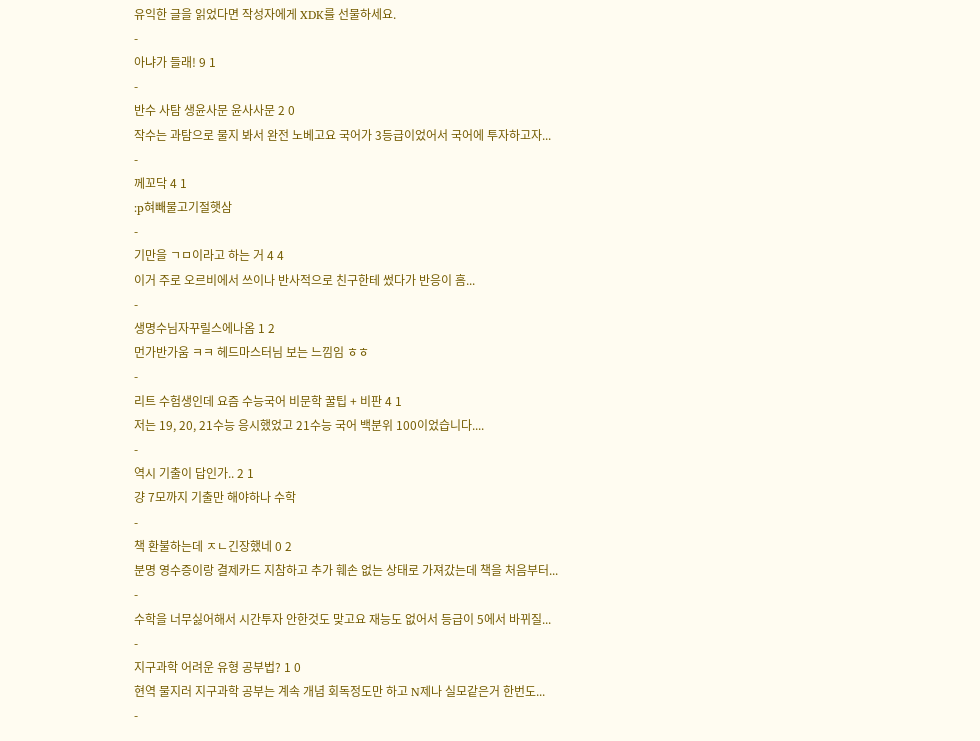유익한 글을 읽었다면 작성자에게 XDK를 선물하세요.
-
아냐가 들래! 9 1
-
반수 사탐 생윤사문 윤사사문 2 0
작수는 과탐으로 물지 봐서 완전 노베고요 국어가 3등급이었어서 국어에 투자하고자...
-
께꼬닥 4 1
:p혀빼물고기절햇삼
-
기만을 ㄱㅁ이라고 하는 거 4 4
이거 주로 오르비에서 쓰이나 반사적으로 친구한테 썼다가 반응이 흠...
-
생명수님자꾸릴스에나옴 1 2
먼가반가움 ㅋㅋ 헤드마스터님 보는 느낌임 ㅎㅎ
-
리트 수험생인데 요즘 수능국어 비문학 꿀팁 + 비판 4 1
저는 19, 20, 21수능 응시했었고 21수능 국어 백분위 100이었습니다....
-
역시 기출이 답인가.. 2 1
걍 7모까지 기출만 해야하나 수학
-
책 환불하는데 ㅈㄴ긴장했네 0 2
분명 영수증이랑 결제카드 지참하고 추가 훼손 없는 상태로 가져갔는데 책을 처음부터...
-
수학을 너무싫어해서 시간투자 안한것도 맞고요 재능도 없어서 등급이 5에서 바뀌질...
-
지구과학 어려운 유형 공부법? 1 0
현역 물지러 지구과학 공부는 계속 개념 회독정도만 하고 N제나 실모같은거 한번도...
-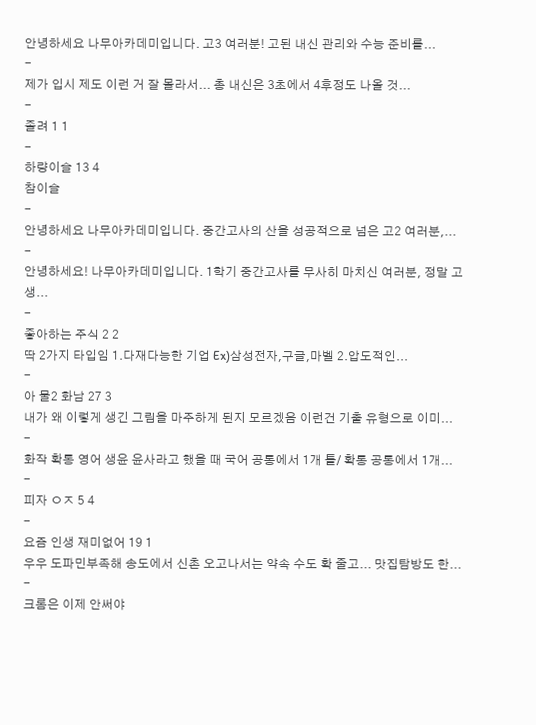안녕하세요 나무아카데미입니다. 고3 여러분! 고된 내신 관리와 수능 준비를...
-
제가 입시 제도 이런 거 잘 몰라서... 총 내신은 3초에서 4후정도 나올 것...
-
졸려 1 1
-
하량이슬 13 4
참이슬
-
안녕하세요 나무아카데미입니다. 중간고사의 산을 성공적으로 넘은 고2 여러분,...
-
안녕하세요! 나무아카데미입니다. 1학기 중간고사를 무사히 마치신 여러분, 정말 고생...
-
좋아하는 주식 2 2
딱 2가지 타입임 1.다재다능한 기업 Ex)삼성전자,구글,마벨 2.압도적인...
-
아 물2 화남 27 3
내가 왜 이렇게 생긴 그림을 마주하게 된지 모르겠음 이런건 기출 유형으로 이미...
-
화작 확통 영어 생윤 윤사라고 했을 때 국어 공통에서 1개 틀/ 확통 공통에서 1개...
-
피자 ㅇㅈ 5 4
-
요즘 인생 재미없어 19 1
우우 도파민부족해 송도에서 신촌 오고나서는 약속 수도 확 줄고... 맛집탐방도 한...
-
크롬은 이제 안써야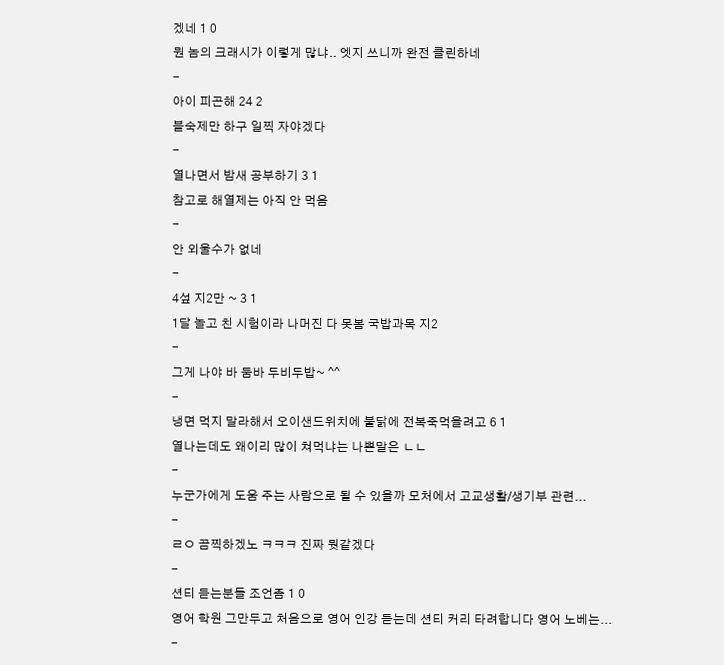겠네 1 0
뭔 놈의 크래시가 이렇게 많냐.. 엣지 쓰니까 완전 클린하네
-
아이 피곤해 24 2
블숙제만 하구 일찍 자야겠다
-
열나면서 밤새 공부하기 3 1
참고로 해열제는 아직 안 먹음
-
안 외울수가 없네
-
4섶 지2만 ~ 3 1
1달 놀고 친 시험이라 나머진 다 못봄 국밥과목 지2
-
그게 나야 바 둠바 두비두밥~ ^^
-
냉면 먹지 말라해서 오이샌드위치에 불닭에 전복죽먹을려고 6 1
열나는데도 왜이리 많이 쳐먹냐는 나쁜말은 ㄴㄴ
-
누군가에게 도움 주는 사람으로 될 수 있을까 모처에서 고교생활/생기부 관련...
-
ㄹㅇ 끔찍하겠노 ㅋㅋㅋ 진짜 뭣같겠다
-
션티 듣는분들 조언좀 1 0
영어 학원 그만두고 처음으로 영어 인강 듣는데 션티 커리 타려합니다 영어 노베는...
-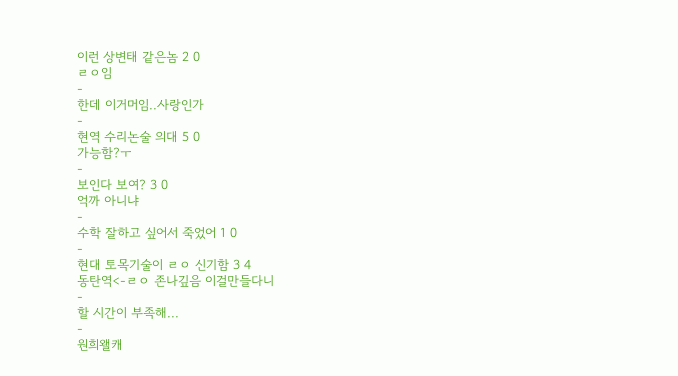이런 상변태 같은놈 2 0
ㄹㅇ임
-
한데 이거머임..사랑인가
-
현역 수리논술 의대 5 0
가능함?ㅜ
-
보인다 보여? 3 0
억까 아니냐
-
수학 잘하고 싶어서 죽었어 1 0
-
현대 토목기술이 ㄹㅇ 신기함 3 4
동탄역<-ㄹㅇ 존나깊음 이걸만들다니
-
할 시간이 부족해...
-
원희왤캐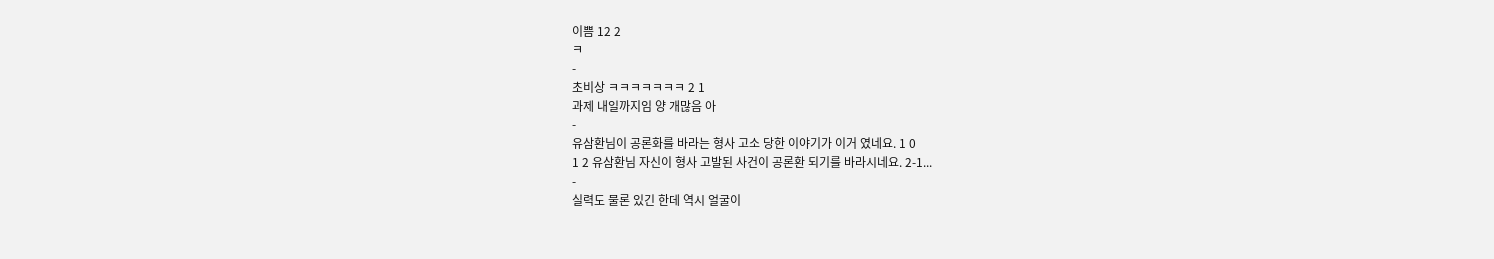이쁨 12 2
ㅋ
-
초비상 ㅋㅋㅋㅋㅋㅋㅋ 2 1
과제 내일까지임 양 개많음 아
-
유삼환님이 공론화를 바라는 형사 고소 당한 이야기가 이거 였네요. 1 0
1 2 유삼환님 자신이 형사 고발된 사건이 공론환 되기를 바라시네요. 2-1...
-
실력도 물론 있긴 한데 역시 얼굴이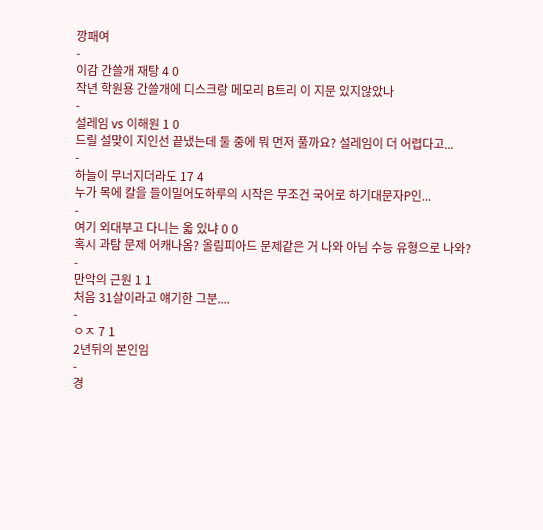깡패여
-
이감 간쓸개 재탕 4 0
작년 학원용 간쓸개에 디스크랑 메모리 B트리 이 지문 있지않았나
-
설레임 vs 이해원 1 0
드릴 설맞이 지인선 끝냈는데 둘 중에 뭐 먼저 풀까요? 설레임이 더 어렵다고...
-
하늘이 무너지더라도 17 4
누가 목에 칼을 들이밀어도하루의 시작은 무조건 국어로 하기대문자P인...
-
여기 외대부고 다니는 옯 있냐 0 0
혹시 과탐 문제 어캐나옴? 올림피아드 문제같은 거 나와 아님 수능 유형으로 나와?
-
만악의 근원 1 1
처음 31살이라고 얘기한 그분....
-
ㅇㅈ 7 1
2년뒤의 본인임
-
경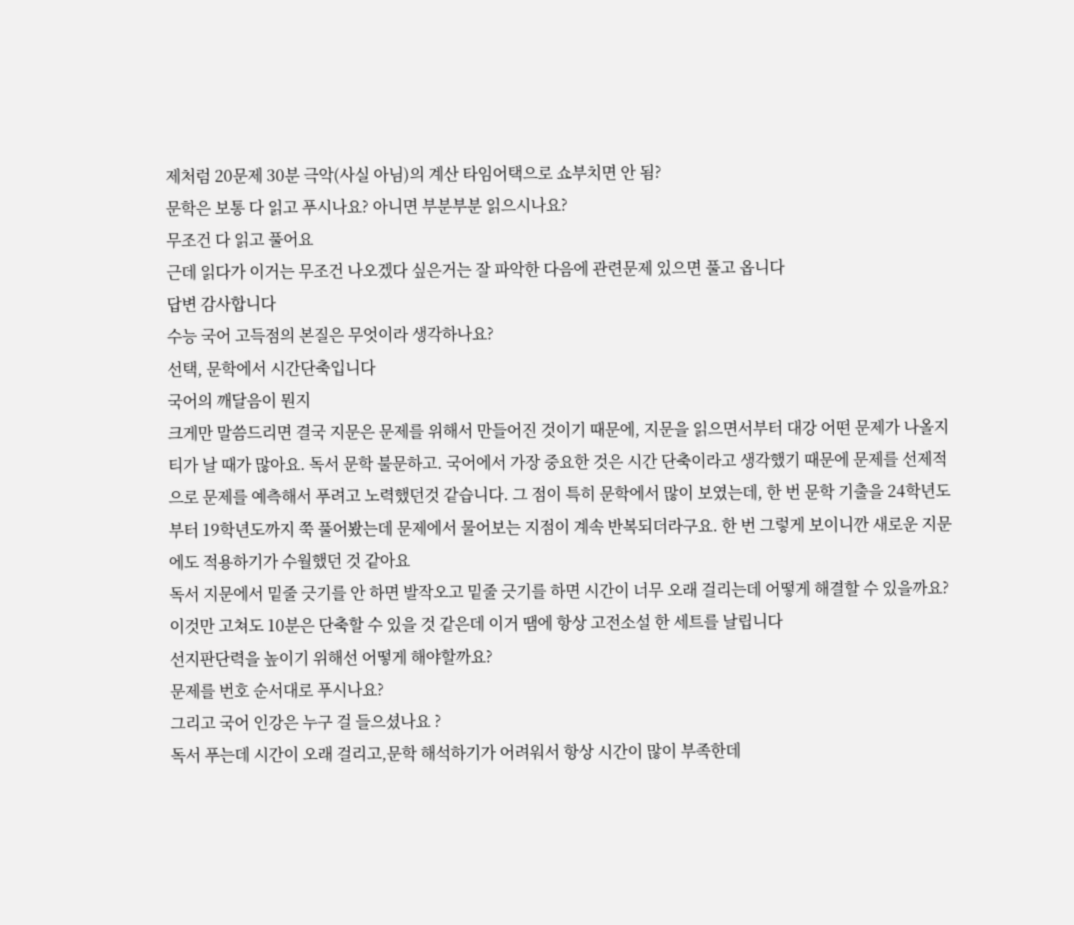제처럼 20문제 30분 극악(사실 아님)의 계산 타임어택으로 쇼부치면 안 됨?
문학은 보통 다 읽고 푸시나요? 아니면 부분부분 읽으시나요?
무조건 다 읽고 풀어요
근데 읽다가 이거는 무조건 나오겠다 싶은거는 잘 파악한 다음에 관련문제 있으면 풀고 옵니다
답변 감사합니다
수능 국어 고득점의 본질은 무엇이라 생각하나요?
선택, 문학에서 시간단축입니다
국어의 깨달음이 뭔지
크게만 말씀드리면 결국 지문은 문제를 위해서 만들어진 것이기 때문에, 지문을 읽으면서부터 대강 어떤 문제가 나올지 티가 날 때가 많아요. 독서 문학 불문하고. 국어에서 가장 중요한 것은 시간 단축이라고 생각했기 때문에 문제를 선제적으로 문제를 예측해서 푸려고 노력했던것 같습니다. 그 점이 특히 문학에서 많이 보였는데, 한 번 문학 기출을 24학년도부터 19학년도까지 쭉 풀어봤는데 문제에서 물어보는 지점이 계속 반복되더라구요. 한 번 그렇게 보이니깐 새로운 지문에도 적용하기가 수월했던 것 같아요
독서 지문에서 밑줄 긋기를 안 하면 발작오고 밑줄 긋기를 하면 시간이 너무 오래 걸리는데 어떻게 해결할 수 있을까요? 이것만 고쳐도 10분은 단축할 수 있을 것 같은데 이거 땜에 항상 고전소설 한 세트를 날립니다
선지판단력을 높이기 위해선 어떻게 해야할까요?
문제를 번호 순서대로 푸시나요?
그리고 국어 인강은 누구 걸 들으셨나요 ?
독서 푸는데 시간이 오래 걸리고,문학 해석하기가 어려워서 항상 시간이 많이 부족한데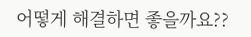어떻게 해결하면 좋을까요??